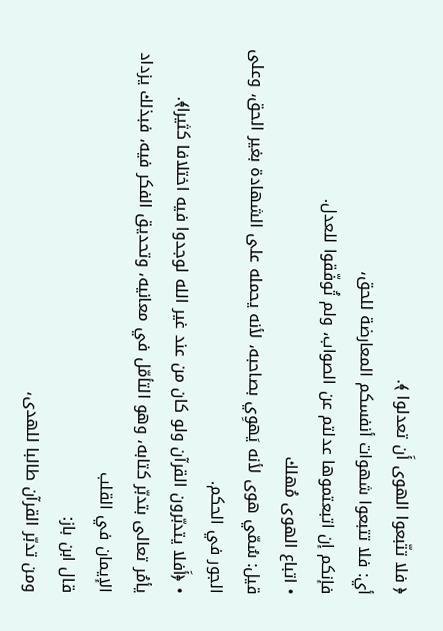﴿ فلا تتّبعوا الهوى أَن تعدلوا ﴾.
أي: فلا تتبعوا شهوات أنفسكم المعارضة للحق،
فإنكم إن اتبعتموها عدلتم عن الصواب، ولم تُوفّقوا للعدل.
• اتباع الهوى مُهلك
قيل: سُمّي هوى لأنه يَهوِي بصاحبه، لأنه يحمله على الشهادة بغير الحق، وعلى الجور في الحكم.
• ﴿أَفلا يتدبّرون القرآن ولو كان من عند غير الله لوجدوا فيه اختلافا كثيرا﴾.
يأمُر تعالى بتدبّر كتابه، وهو التأمّل في معانيه، وتحديق الفكر فيه، فبذلك يزداد الإيمان في القلب
قال ابن باز:
ومن تدبّر القرآن طالبا للهدى،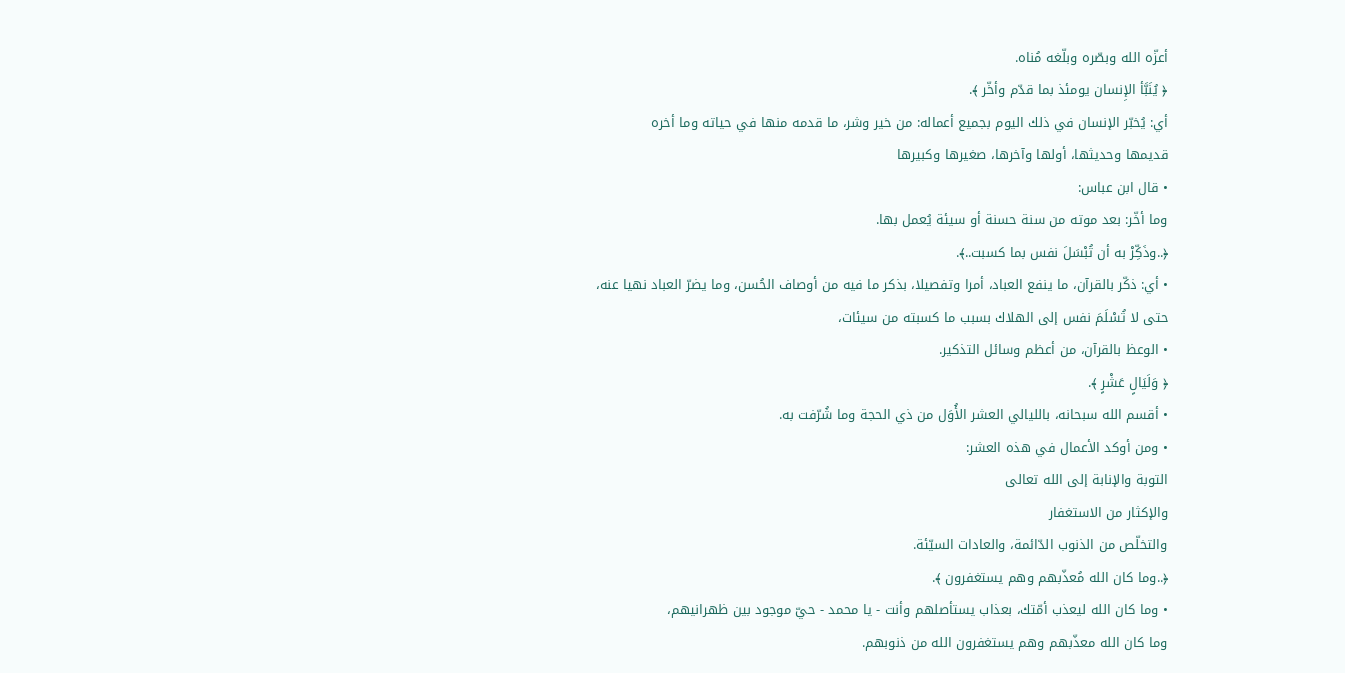أعزّه الله وبصّره وبلّغه مُناه.
﴿ يُنَبَّأ الإِنسان يومئذ بما قدّم وأخّر ﴾.
أي: يُخبّر الإنسان في ذلك اليوم بجميع أعماله: من خير وشر، ما قدمه منها في حياته وما أخره
قديمها وحديثها، أولها وآخرها، صغيرها وكبيرها
• قال ابن عباس:
وما أخّر: بعد موته من سنة حسنة أو سيئة يُعمل بها.
﴿..وذَكِّرْ به أن تُبْسَلَ نفس بما كسبت..﴾.
• أي: ذكّر بالقرآن، ما ينفع العباد، أمرا وتفصيلا، بذكر ما فيه من أوصاف الحُسن، وما يضرّ العباد نهيا عنه،
حتى لا تُسْلَمَ نفس إلى الهلاك بسبب ما كسبته من سيئات،
• الوعظ بالقرآن، من أعظم وسائل التذكير.
﴿ وَلَيَالٍ عَشْرٍ ﴾.
• أقسم الله سبحانه، بالليالي العشر الأُوَل من ذي الحجة وما شُرّفت به.
• ومن أوكد الأعمال في هذه العشر:
التوبة والإنابة إلى الله تعالى
والإكثار من الاستغفار
والتخلّص من الذنوب الدّائمة، والعادات السيّئة.
﴿..وما كان الله مُعذّبهم وهم يستغفرون ﴾.
• وما كان الله ليعذب أمّتك، بعذاب يستأصلهم وأنت - يا محمد - حيّ موجود بين ظهرانيهم،
وما كان الله معذّبهم وهم يستغفرون الله من ذنوبهم.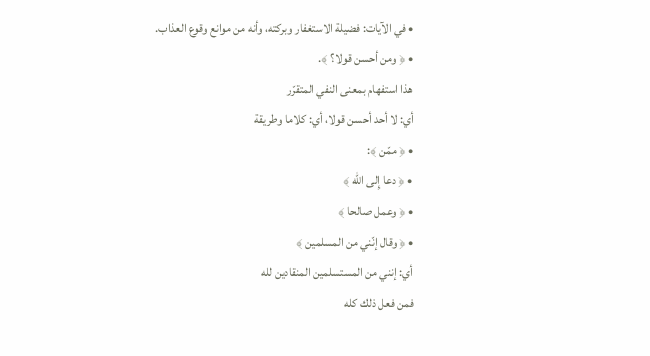• في الآيات: فضيلة الاستغفار وبركته، وأنه من موانع وقوع العذاب.
• ﴿ ومن أحسن قولا؟ ﴾.
هذا استفهام بمعنى النفي المتقرّر
أي: لا أحد أحسن قولا، أي: كلاما وطريقة
• ﴿ ممّن ﴾:
• ﴿ دعا إِلى الله ﴾
• ﴿ وعمل صالحا ﴾
• ﴿ وقال إنّني من المسلمين ﴾
أي: إنني من المستسلمين المنقادين لله
فمن فعل ذلك كله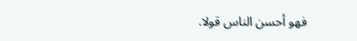فهو أحسن الناس قولا.